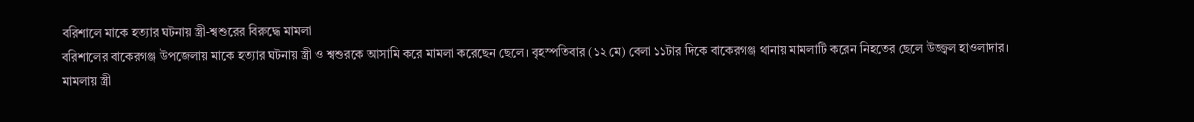বরিশালে মাকে হত্যার ঘটনায় স্ত্রী-শ্বশুরের বিরুদ্ধে মামলা
বরিশালের বাকেরগঞ্জ উপজেলায় মাকে হত্যার ঘটনায় স্ত্রী ও শ্বশুরকে আসামি করে মামলা করেছেন ছেলে। বৃহস্পতিবার (১২ মে) বেলা ১১টার দিকে বাকেরগঞ্জ থানায় মামলাটি করেন নিহতের ছেলে উজ্জ্বল হাওলাদার।
মামলায় স্ত্রী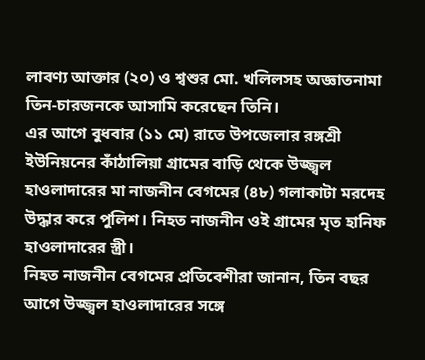লাবণ্য আক্তার (২০) ও শ্বশুর মো. খলিলসহ অজ্ঞাতনামা তিন-চারজনকে আসামি করেছেন তিনি।
এর আগে বুধবার (১১ মে) রাতে উপজেলার রঙ্গশ্রী ইউনিয়নের কাঁঠালিয়া গ্রামের বাড়ি থেকে উজ্জ্বল হাওলাদারের মা নাজনীন বেগমের (৪৮) গলাকাটা মরদেহ উদ্ধার করে পুলিশ। নিহত নাজনীন ওই গ্রামের মৃত হানিফ হাওলাদারের স্ত্রী।
নিহত নাজনীন বেগমের প্রতিবেশীরা জানান, তিন বছর আগে উজ্জ্বল হাওলাদারের সঙ্গে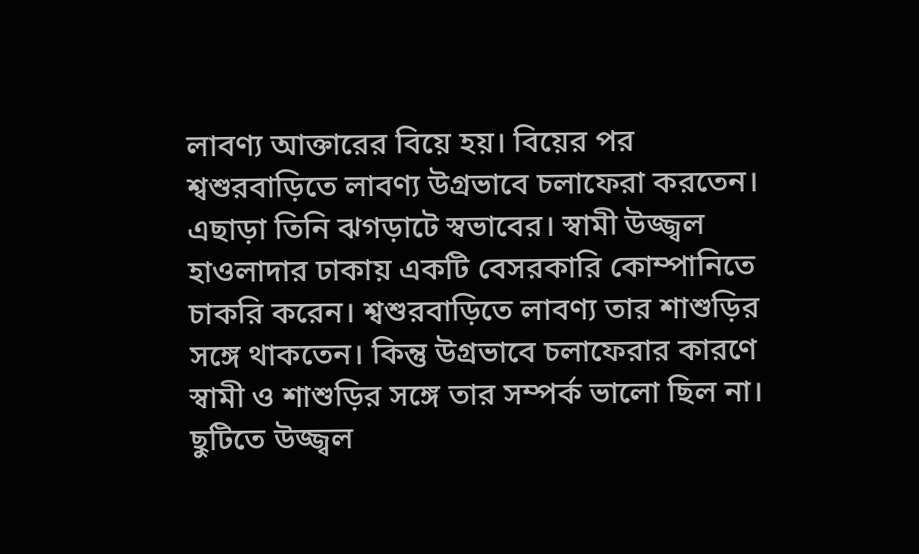লাবণ্য আক্তারের বিয়ে হয়। বিয়ের পর শ্বশুরবাড়িতে লাবণ্য উগ্রভাবে চলাফেরা করতেন। এছাড়া তিনি ঝগড়াটে স্বভাবের। স্বামী উজ্জ্বল হাওলাদার ঢাকায় একটি বেসরকারি কোম্পানিতে চাকরি করেন। শ্বশুরবাড়িতে লাবণ্য তার শাশুড়ির সঙ্গে থাকতেন। কিন্তু উগ্রভাবে চলাফেরার কারণে স্বামী ও শাশুড়ির সঙ্গে তার সম্পর্ক ভালো ছিল না।
ছুটিতে উজ্জ্বল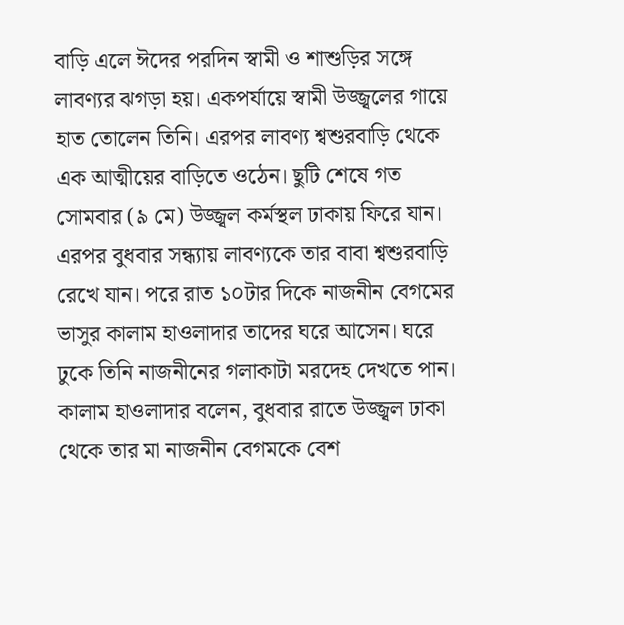বাড়ি এলে ঈদের পরদিন স্বামী ও শাশুড়ির সঙ্গে লাবণ্যর ঝগড়া হয়। একপর্যায়ে স্বামী উজ্জ্বলের গায়ে হাত তোলেন তিনি। এরপর লাবণ্য শ্বশুরবাড়ি থেকে এক আত্মীয়ের বাড়িতে ওঠেন। ছুটি শেষে গত সোমবার (৯ মে) উজ্জ্বল কর্মস্থল ঢাকায় ফিরে যান। এরপর বুধবার সন্ধ্যায় লাবণ্যকে তার বাবা শ্বশুরবাড়ি রেখে যান। পরে রাত ১০টার দিকে নাজনীন বেগমের ভাসুর কালাম হাওলাদার তাদের ঘরে আসেন। ঘরে ঢুকে তিনি নাজনীনের গলাকাটা মরদেহ দেখতে পান।
কালাম হাওলাদার বলেন, বুধবার রাতে উজ্জ্বল ঢাকা থেকে তার মা নাজনীন বেগমকে বেশ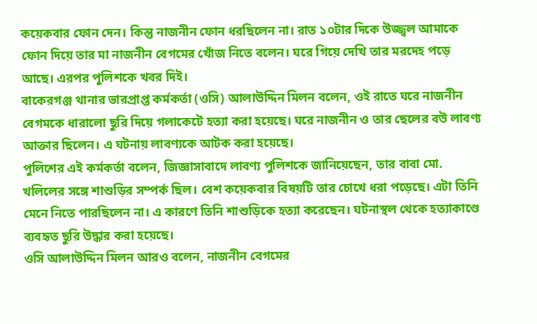কয়েকবার ফোন দেন। কিন্তু নাজনীন ফোন ধরছিলেন না। রাত ১০টার দিকে উজ্জ্বল আমাকে ফোন দিয়ে তার মা নাজনীন বেগমের খোঁজ নিতে বলেন। ঘরে গিয়ে দেখি তার মরদেহ পড়ে আছে। এরপর পুলিশকে খবর দিই।
বাকেরগঞ্জ থানার ভারপ্রাপ্ত কর্মকর্তা (ওসি) আলাউদ্দিন মিলন বলেন, ওই রাতে ঘরে নাজনীন বেগমকে ধারালো ছুরি দিয়ে গলাকেটে হত্যা করা হয়েছে। ঘরে নাজনীন ও তার ছেলের বউ লাবণ্য আক্তার ছিলেন। এ ঘটনায় লাবণ্যকে আটক করা হয়েছে।
পুলিশের এই কর্মকর্তা বলেন, জিজ্ঞাসাবাদে লাবণ্য পুলিশকে জানিয়েছেন, তার বাবা মো. খলিলের সঙ্গে শাশুড়ির সম্পর্ক ছিল। বেশ কয়েকবার বিষয়টি তার চোখে ধরা পড়েছে। এটা তিনি মেনে নিতে পারছিলেন না। এ কারণে তিনি শাশুড়িকে হত্যা করেছেন। ঘটনাস্থল থেকে হত্যাকাণ্ডে ব্যবহৃত ছুরি উদ্ধার করা হয়েছে।
ওসি আলাউদ্দিন মিলন আরও বলেন, নাজনীন বেগমের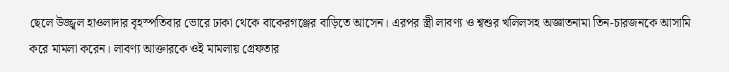ছেলে উজ্জ্বল হাওলাদার বৃহস্পতিবার ভোরে ঢাকা থেকে বাকেরগঞ্জের বাড়িতে আসেন। এরপর স্ত্রী লাবণ্য ও শ্বশুর খলিলসহ অজ্ঞাতনামা তিন-চারজনকে আসামি করে মামলা করেন। লাবণ্য আক্তারকে ওই মামলায় গ্রেফতার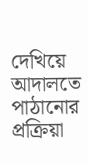দেখিয়ে আদালতে পাঠানোর প্রক্রিয়া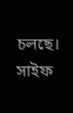চলছে।
সাইফ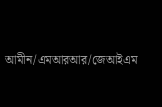আমীন/এমআরআর/জেআইএম